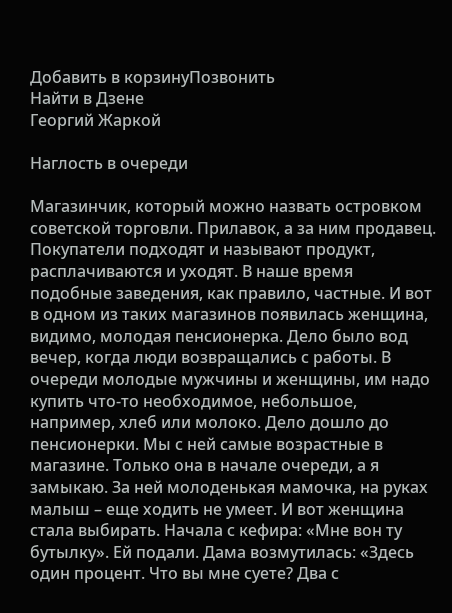Добавить в корзинуПозвонить
Найти в Дзене
Георгий Жаркой

Наглость в очереди

Магазинчик, который можно назвать островком советской торговли. Прилавок, а за ним продавец. Покупатели подходят и называют продукт, расплачиваются и уходят. В наше время подобные заведения, как правило, частные. И вот в одном из таких магазинов появилась женщина, видимо, молодая пенсионерка. Дело было вод вечер, когда люди возвращались с работы. В очереди молодые мужчины и женщины, им надо купить что-то необходимое, небольшое, например, хлеб или молоко. Дело дошло до пенсионерки. Мы с ней самые возрастные в магазине. Только она в начале очереди, а я замыкаю. За ней молоденькая мамочка, на руках малыш – еще ходить не умеет. И вот женщина стала выбирать. Начала с кефира: «Мне вон ту бутылку». Ей подали. Дама возмутилась: «Здесь один процент. Что вы мне суете? Два с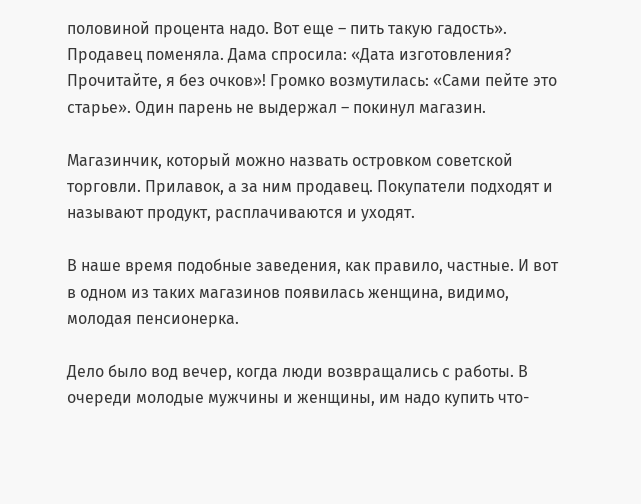половиной процента надо. Вот еще – пить такую гадость». Продавец поменяла. Дама спросила: «Дата изготовления? Прочитайте, я без очков»! Громко возмутилась: «Сами пейте это старье». Один парень не выдержал – покинул магазин.

Магазинчик, который можно назвать островком советской торговли. Прилавок, а за ним продавец. Покупатели подходят и называют продукт, расплачиваются и уходят.

В наше время подобные заведения, как правило, частные. И вот в одном из таких магазинов появилась женщина, видимо, молодая пенсионерка.

Дело было вод вечер, когда люди возвращались с работы. В очереди молодые мужчины и женщины, им надо купить что-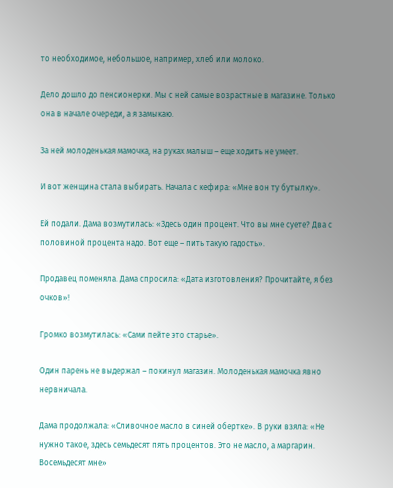то необходимое, небольшое, например, хлеб или молоко.

Дело дошло до пенсионерки. Мы с ней самые возрастные в магазине. Только она в начале очереди, а я замыкаю.

За ней молоденькая мамочка, на руках малыш – еще ходить не умеет.

И вот женщина стала выбирать. Начала с кефира: «Мне вон ту бутылку».

Ей подали. Дама возмутилась: «Здесь один процент. Что вы мне суете? Два с половиной процента надо. Вот еще – пить такую гадость».

Продавец поменяла. Дама спросила: «Дата изготовления? Прочитайте, я без очков»!

Громко возмутилась: «Сами пейте это старье».

Один парень не выдержал – покинул магазин. Молоденькая мамочка явно нервничала.

Дама продолжала: «Сливочное масло в синей обертке». В руки взяла: «Не нужно такое, здесь семьдесят пять процентов. Это не масло, а маргарин. Восемьдесят мне»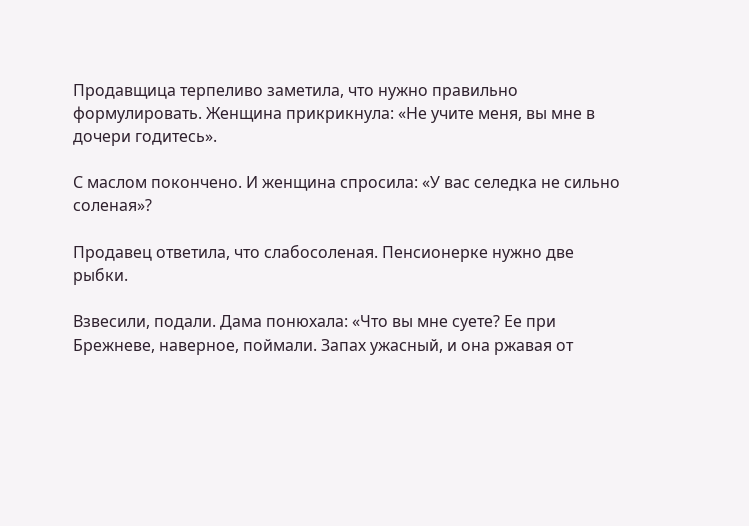Продавщица терпеливо заметила, что нужно правильно формулировать. Женщина прикрикнула: «Не учите меня, вы мне в дочери годитесь».

С маслом покончено. И женщина спросила: «У вас селедка не сильно соленая»?

Продавец ответила, что слабосоленая. Пенсионерке нужно две рыбки.

Взвесили, подали. Дама понюхала: «Что вы мне суете? Ее при Брежневе, наверное, поймали. Запах ужасный, и она ржавая от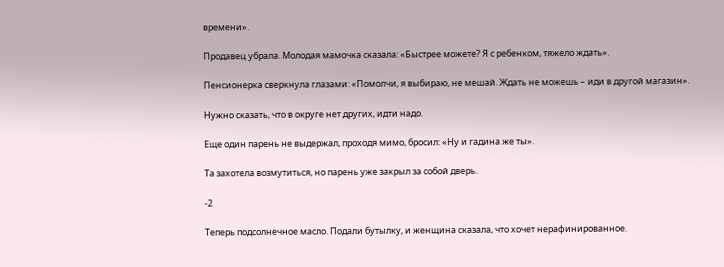времени».

Продавец убрала. Молодая мамочка сказала: «Быстрее можете? Я с ребенком, тяжело ждать».

Пенсионерка сверкнула глазами: «Помолчи, я выбираю, не мешай. Ждать не можешь – иди в другой магазин».

Нужно сказать, что в округе нет других, идти надо.

Еще один парень не выдержал, проходя мимо, бросил: «Ну и гадина же ты».

Та захотела возмутиться, но парень уже закрыл за собой дверь.

-2

Теперь подсолнечное масло. Подали бутылку, и женщина сказала, что хочет нерафинированное.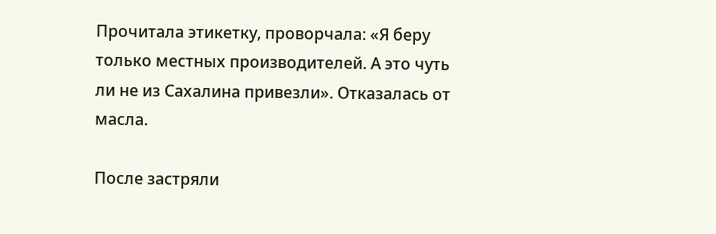Прочитала этикетку, проворчала: «Я беру только местных производителей. А это чуть ли не из Сахалина привезли». Отказалась от масла.

После застряли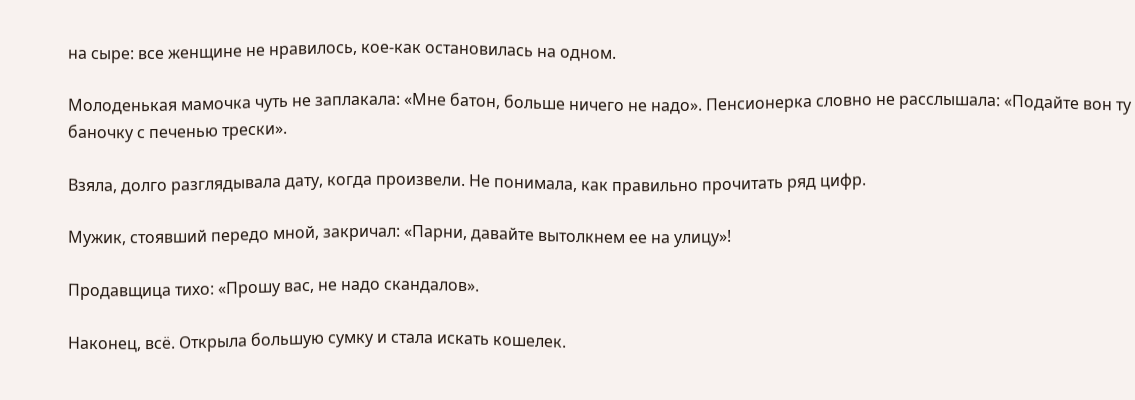на сыре: все женщине не нравилось, кое-как остановилась на одном.

Молоденькая мамочка чуть не заплакала: «Мне батон, больше ничего не надо». Пенсионерка словно не расслышала: «Подайте вон ту баночку с печенью трески».

Взяла, долго разглядывала дату, когда произвели. Не понимала, как правильно прочитать ряд цифр.

Мужик, стоявший передо мной, закричал: «Парни, давайте вытолкнем ее на улицу»!

Продавщица тихо: «Прошу вас, не надо скандалов».

Наконец, всё. Открыла большую сумку и стала искать кошелек.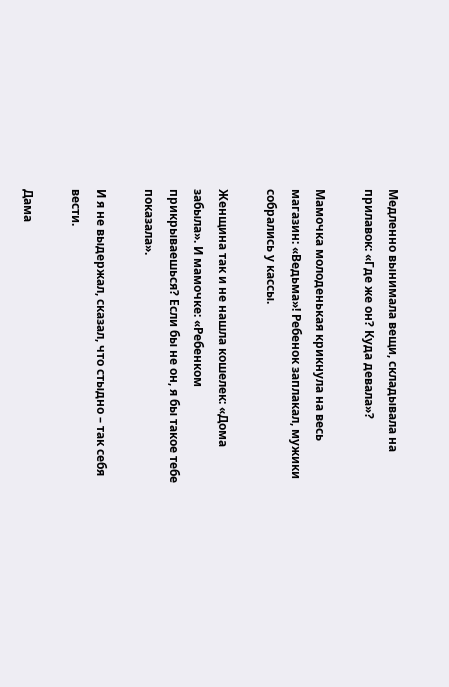Медленно вынимала вещи, складывала на прилавок: «Где же он? Куда девала»?

Мамочка молоденькая крикнула на весь магазин: «Ведьма»! Ребенок заплакал, мужики собрались у кассы.

Женщина так и не нашла кошелек: «Дома забыла». И мамочке: «Ребенком прикрываешься? Если бы не он, я бы такое тебе показала».

И я не выдержал, сказал, что стыдно – так себя вести.

Дама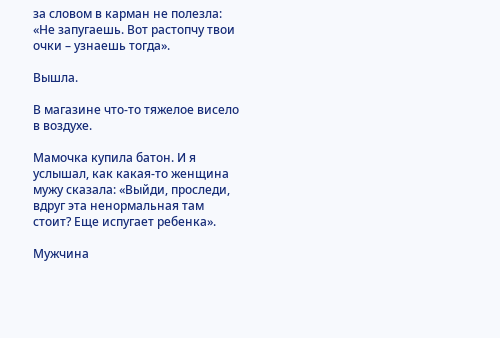за словом в карман не полезла: «Не запугаешь. Вот растопчу твои очки – узнаешь тогда».

Вышла.

В магазине что-то тяжелое висело в воздухе.

Мамочка купила батон. И я услышал, как какая-то женщина мужу сказала: «Выйди, проследи, вдруг эта ненормальная там стоит? Еще испугает ребенка».

Мужчина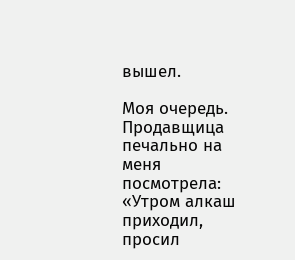вышел.

Моя очередь. Продавщица печально на меня посмотрела: «Утром алкаш приходил, просил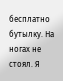бесплатно бутылку. На ногах не стоял. Я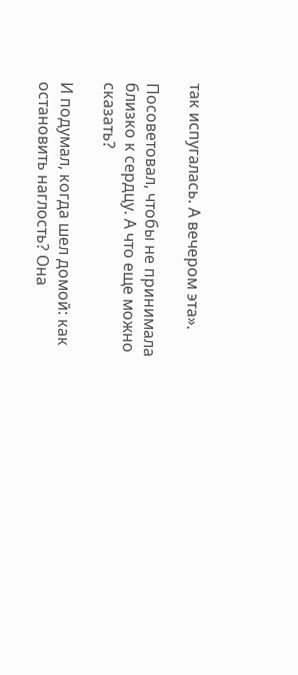так испугалась. А вечером эта».

Посоветовал, чтобы не принимала близко к сердцу. А что еще можно сказать?

И подумал, когда шел домой: как остановить наглость? Она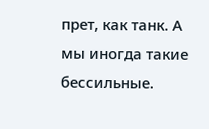прет, как танк. А мы иногда такие бессильные.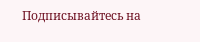Подписывайтесь на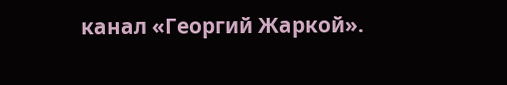канал «Георгий Жаркой».